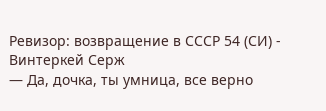Ревизор: возвращение в СССР 54 (СИ) - Винтеркей Серж
— Да, дочка, ты умница, все верно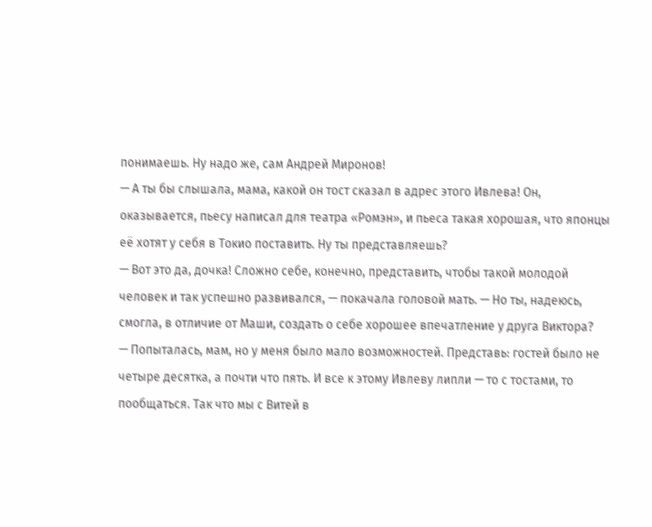понимаешь. Ну надо же, сам Андрей Миронов!
— А ты бы слышала, мама, какой он тост сказал в адрес этого Ивлева! Он, оказывается, пьесу написал для театра «Ромэн», и пьеса такая хорошая, что японцы её хотят у себя в Токио поставить. Ну ты представляешь?
— Вот это да, дочка! Сложно себе, конечно, представить, чтобы такой молодой человек и так успешно развивался, — покачала головой мать. — Но ты, надеюсь, смогла, в отличие от Маши, создать о себе хорошее впечатление у друга Виктора?
— Попыталась, мам, но у меня было мало возможностей. Представь: гостей было не четыре десятка, а почти что пять. И все к этому Ивлеву липли — то с тостами, то пообщаться. Так что мы с Витей в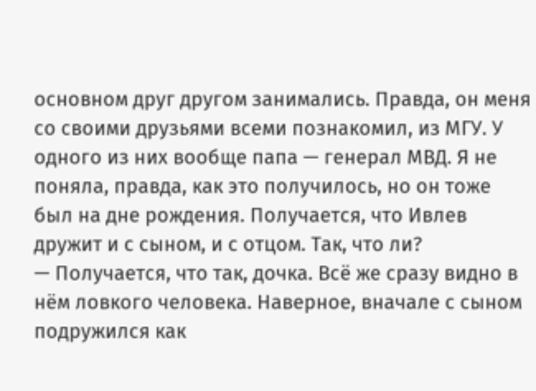основном друг другом занимались. Правда, он меня со своими друзьями всеми познакомил, из МГУ. У одного из них вообще папа — генерал МВД. Я не поняла, правда, как это получилось, но он тоже был на дне рождения. Получается, что Ивлев дружит и с сыном, и с отцом. Так, что ли?
— Получается, что так, дочка. Всё же сразу видно в нём ловкого человека. Наверное, вначале с сыном подружился как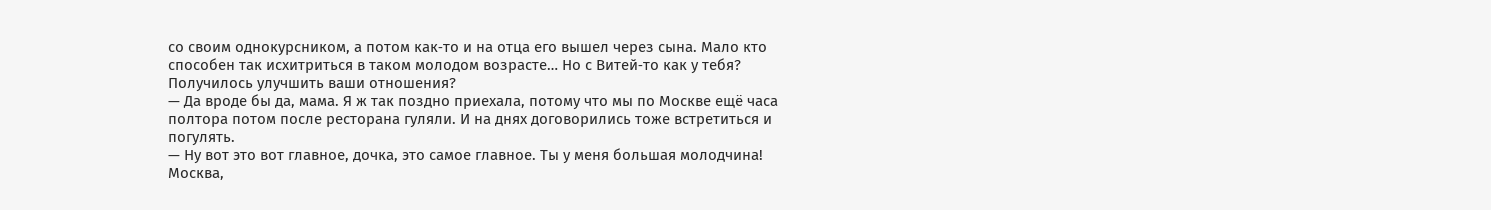со своим однокурсником, а потом как‑то и на отца его вышел через сына. Мало кто способен так исхитриться в таком молодом возрасте… Но с Витей‑то как у тебя? Получилось улучшить ваши отношения?
— Да вроде бы да, мама. Я ж так поздно приехала, потому что мы по Москве ещё часа полтора потом после ресторана гуляли. И на днях договорились тоже встретиться и погулять.
— Ну вот это вот главное, дочка, это самое главное. Ты у меня большая молодчина!
Москва,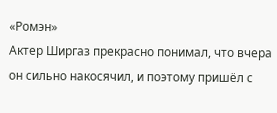«Ромэн»
Актер Ширгаз прекрасно понимал, что вчера он сильно накосячил, и поэтому пришёл с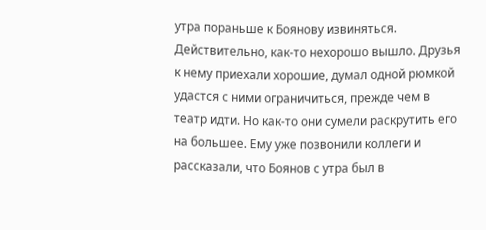утра пораньше к Боянову извиняться.
Действительно, как‑то нехорошо вышло. Друзья к нему приехали хорошие, думал одной рюмкой удастся с ними ограничиться, прежде чем в театр идти. Но как‑то они сумели раскрутить его на большее. Ему уже позвонили коллеги и рассказали, что Боянов с утра был в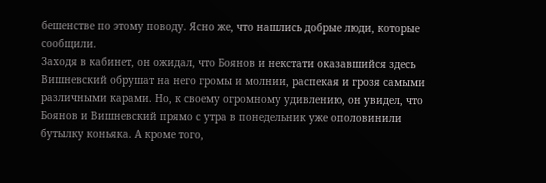бешенстве по этому поводу. Ясно же, что нашлись добрые люди, которые сообщили.
Заходя в кабинет, он ожидал, что Боянов и некстати оказавшийся здесь Вишневский обрушат на него громы и молнии, распекая и грозя самыми различными карами. Но, к своему огромному удивлению, он увидел, что Боянов и Вишневский прямо с утра в понедельник уже ополовинили бутылку коньяка. А кроме того,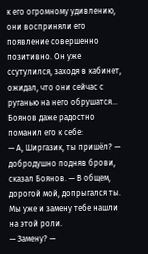к его огромному удивлению, они восприняли его появление совершенно позитивно. Он уже ссутулился, заходя в кабинет, ожидал, что они сейчас с руганью на него обрушатся…
Боянов даже радостно поманил его к себе:
— А, Ширгазик, ты пришёл? — добродушно подняв брови, сказал Боянов. — В общем, дорогой мой, допрыгался ты. Мы уже и замену тебе нашли на этой роли.
— Замену? —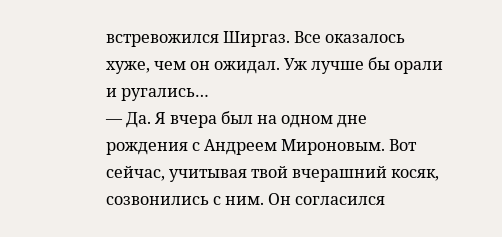встревожился Ширгаз. Все оказалось хуже, чем он ожидал. Уж лучше бы орали и ругались…
— Да. Я вчера был на одном дне рождения с Андреем Мироновым. Вот сейчас, учитывая твой вчерашний косяк, созвонились с ним. Он согласился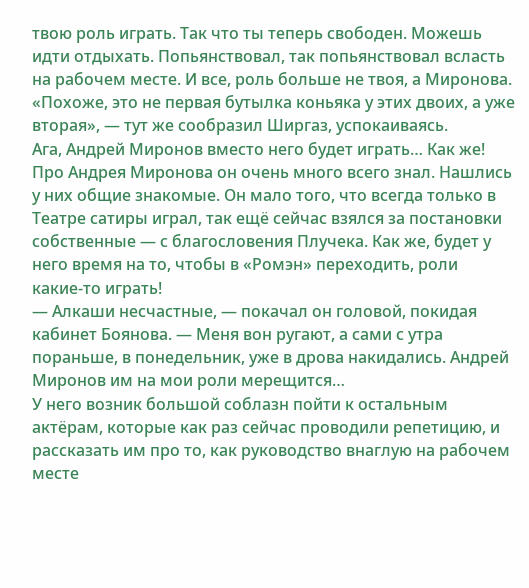твою роль играть. Так что ты теперь свободен. Можешь идти отдыхать. Попьянствовал, так попьянствовал всласть на рабочем месте. И все, роль больше не твоя, а Миронова.
«Похоже, это не первая бутылка коньяка у этих двоих, а уже вторая», — тут же сообразил Ширгаз, успокаиваясь.
Ага, Андрей Миронов вместо него будет играть… Как же! Про Андрея Миронова он очень много всего знал. Нашлись у них общие знакомые. Он мало того, что всегда только в Театре сатиры играл, так ещё сейчас взялся за постановки собственные — с благословения Плучека. Как же, будет у него время на то, чтобы в «Ромэн» переходить, роли какие‑то играть!
— Алкаши несчастные, — покачал он головой, покидая кабинет Боянова. — Меня вон ругают, а сами с утра пораньше, в понедельник, уже в дрова накидались. Андрей Миронов им на мои роли мерещится…
У него возник большой соблазн пойти к остальным актёрам, которые как раз сейчас проводили репетицию, и рассказать им про то, как руководство внаглую на рабочем месте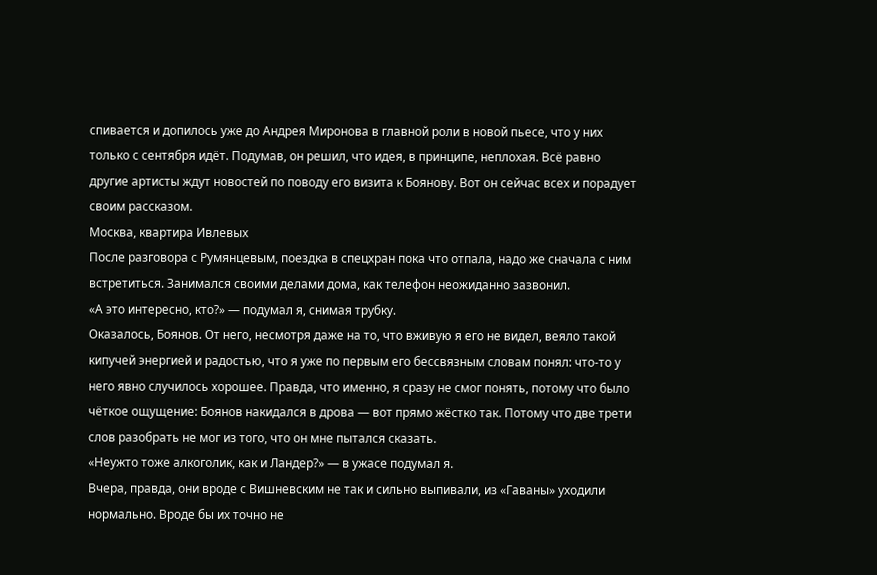спивается и допилось уже до Андрея Миронова в главной роли в новой пьесе, что у них только с сентября идёт. Подумав, он решил, что идея, в принципе, неплохая. Всё равно другие артисты ждут новостей по поводу его визита к Боянову. Вот он сейчас всех и порадует своим рассказом.
Москва, квартира Ивлевых
После разговора с Румянцевым, поездка в спецхран пока что отпала, надо же сначала с ним встретиться. Занимался своими делами дома, как телефон неожиданно зазвонил.
«А это интересно, кто?» — подумал я, снимая трубку.
Оказалось, Боянов. От него, несмотря даже на то, что вживую я его не видел, веяло такой кипучей энергией и радостью, что я уже по первым его бессвязным словам понял: что‑то у него явно случилось хорошее. Правда, что именно, я сразу не смог понять, потому что было чёткое ощущение: Боянов накидался в дрова — вот прямо жёстко так. Потому что две трети слов разобрать не мог из того, что он мне пытался сказать.
«Неужто тоже алкоголик, как и Ландер?» — в ужасе подумал я.
Вчера, правда, они вроде с Вишневским не так и сильно выпивали, из «Гаваны» уходили нормально. Вроде бы их точно не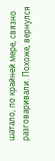шатало, по крайней мере, связно разговаривали. Похоже, вернулся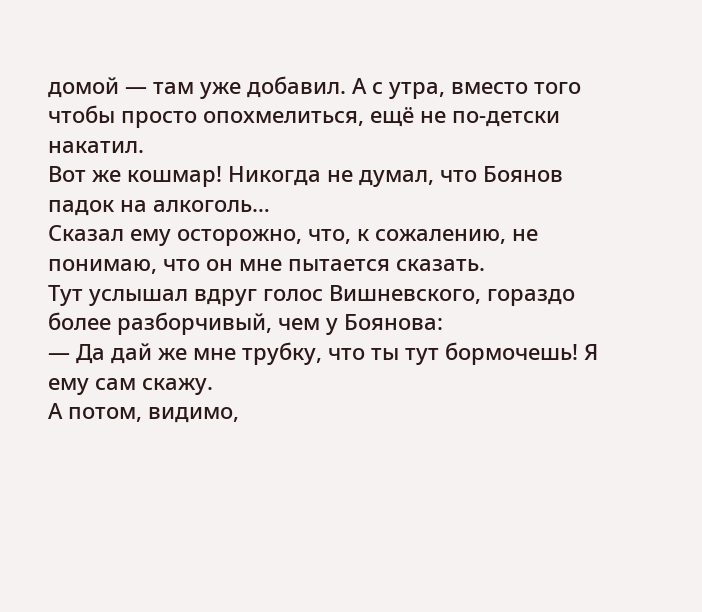домой — там уже добавил. А с утра, вместо того чтобы просто опохмелиться, ещё не по‑детски накатил.
Вот же кошмар! Никогда не думал, что Боянов падок на алкоголь…
Сказал ему осторожно, что, к сожалению, не понимаю, что он мне пытается сказать.
Тут услышал вдруг голос Вишневского, гораздо более разборчивый, чем у Боянова:
— Да дай же мне трубку, что ты тут бормочешь! Я ему сам скажу.
А потом, видимо,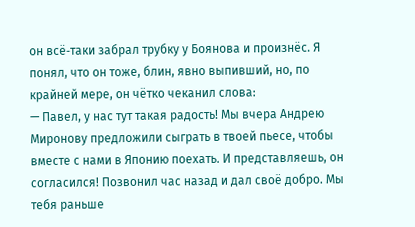он всё‑таки забрал трубку у Боянова и произнёс. Я понял, что он тоже, блин, явно выпивший, но, по крайней мере, он чётко чеканил слова:
— Павел, у нас тут такая радость! Мы вчера Андрею Миронову предложили сыграть в твоей пьесе, чтобы вместе с нами в Японию поехать. И представляешь, он согласился! Позвонил час назад и дал своё добро. Мы тебя раньше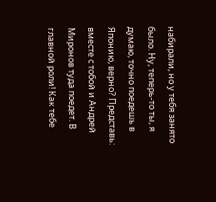набирали, но у тебя занято было. Ну, теперь‑то ты, я думаю, точно поедешь в Японию, верно? Представь: вместе с тобой и Андрей Миронов туда поедет. В главной роли! Как тебе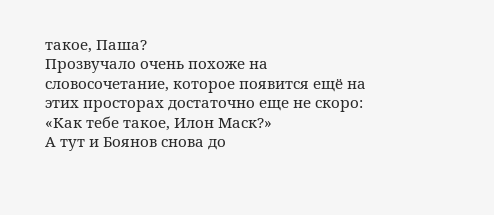такое, Паша?
Прозвучало очень похоже на словосочетание, которое появится ещё на этих просторах достаточно еще не скоро: «Как тебе такое, Илон Маск?»
А тут и Боянов снова до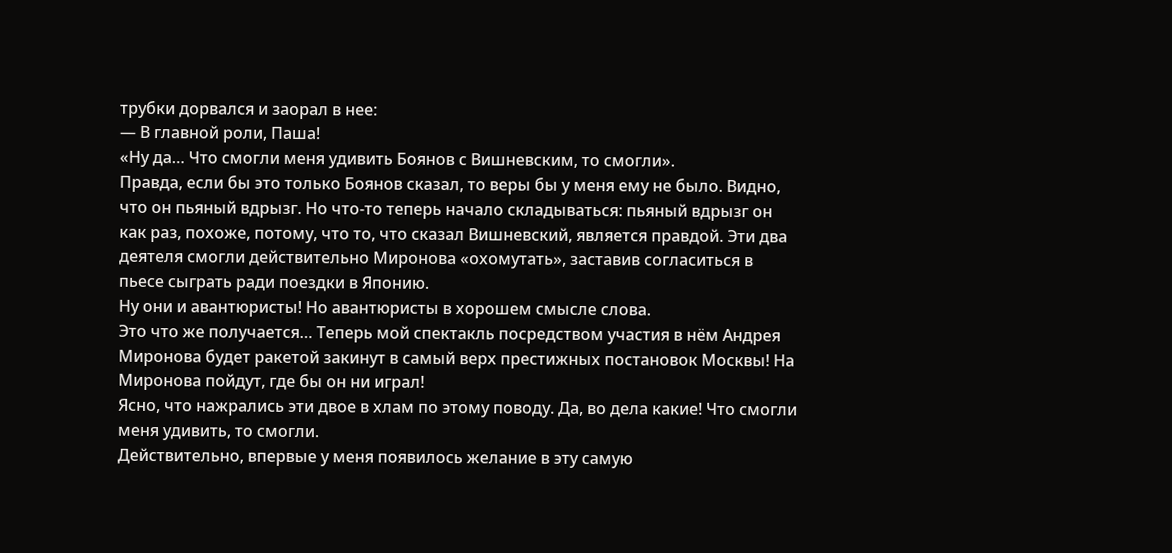трубки дорвался и заорал в нее:
— В главной роли, Паша!
«Ну да… Что смогли меня удивить Боянов с Вишневским, то смогли».
Правда, если бы это только Боянов сказал, то веры бы у меня ему не было. Видно, что он пьяный вдрызг. Но что‑то теперь начало складываться: пьяный вдрызг он как раз, похоже, потому, что то, что сказал Вишневский, является правдой. Эти два деятеля смогли действительно Миронова «охомутать», заставив согласиться в пьесе сыграть ради поездки в Японию.
Ну они и авантюристы! Но авантюристы в хорошем смысле слова.
Это что же получается… Теперь мой спектакль посредством участия в нём Андрея Миронова будет ракетой закинут в самый верх престижных постановок Москвы! На Миронова пойдут, где бы он ни играл!
Ясно, что нажрались эти двое в хлам по этому поводу. Да, во дела какие! Что смогли меня удивить, то смогли.
Действительно, впервые у меня появилось желание в эту самую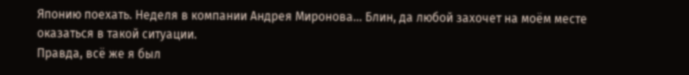Японию поехать. Неделя в компании Андрея Миронова… Блин, да любой захочет на моём месте оказаться в такой ситуации.
Правда, всё же я был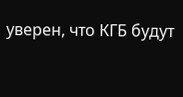уверен, что КГБ будут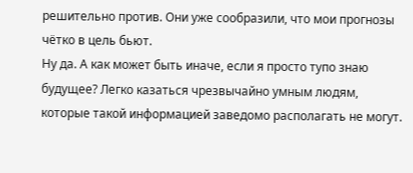решительно против. Они уже сообразили, что мои прогнозы чётко в цель бьют.
Ну да. А как может быть иначе, если я просто тупо знаю будущее? Легко казаться чрезвычайно умным людям, которые такой информацией заведомо располагать не могут.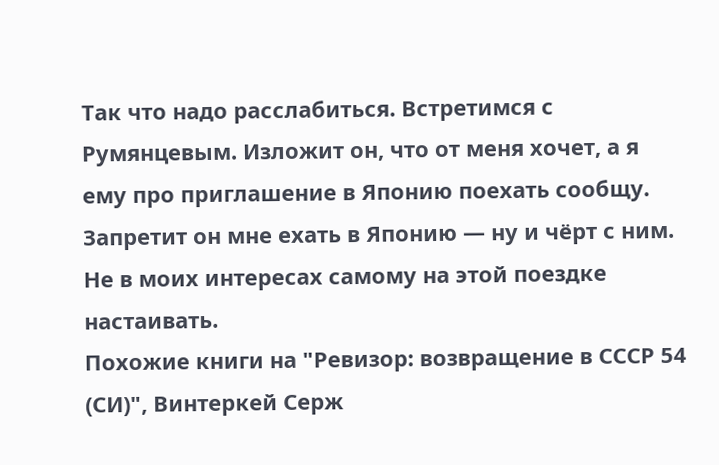Так что надо расслабиться. Встретимся с Румянцевым. Изложит он, что от меня хочет, а я ему про приглашение в Японию поехать сообщу. Запретит он мне ехать в Японию — ну и чёрт с ним. Не в моих интересах самому на этой поездке настаивать.
Похожие книги на "Ревизор: возвращение в СССР 54 (СИ)", Винтеркей Серж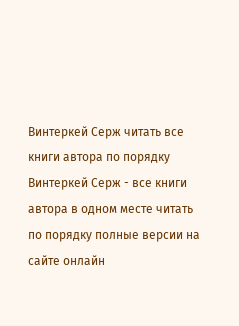Винтеркей Серж читать все книги автора по порядку
Винтеркей Серж - все книги автора в одном месте читать по порядку полные версии на сайте онлайн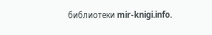библиотеки mir-knigi.info.